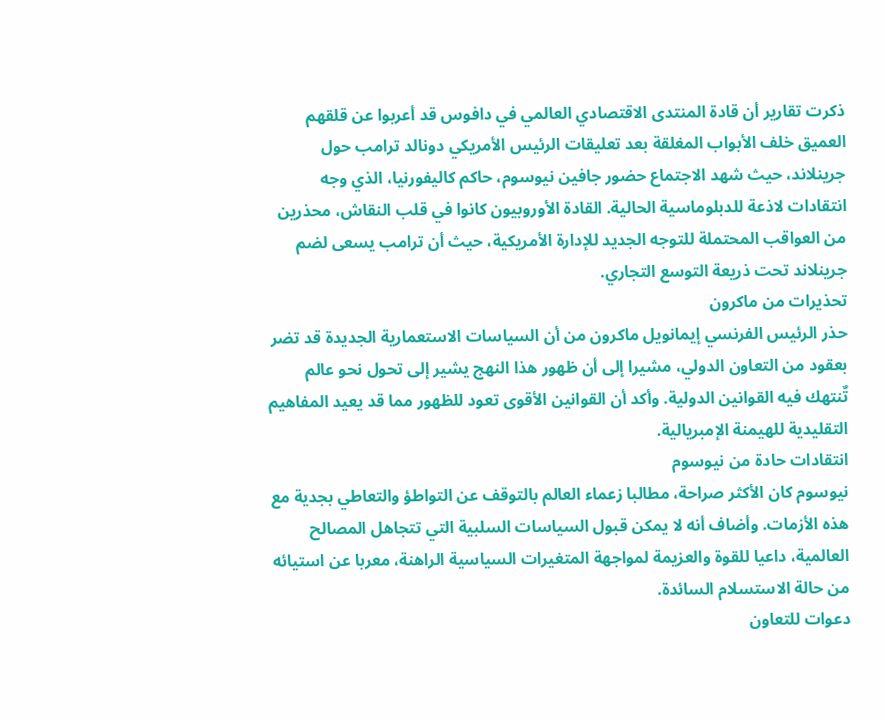ذكرت تقارير أن قادة المنتدى الاقتصادي العالمي في دافوس قد أعربوا عن قلقهم العميق خلف الأبواب المغلقة بعد تعليقات الرئيس الأمريكي دونالد ترامب حول جرينلاند، حيث شهد الاجتماع حضور جافين نيوسوم، حاكم كاليفورنيا، الذي وجه انتقادات لاذعة للدبلوماسية الحالية. القادة الأوروبيون كانوا في قلب النقاش، محذرين من العواقب المحتملة للتوجه الجديد للإدارة الأمريكية، حيث أن ترامب يسعى لضم جرينلاند تحت ذريعة التوسع التجاري.
تحذيرات من ماكرون
حذر الرئيس الفرنسي إيمانويل ماكرون من أن السياسات الاستعمارية الجديدة قد تضر بعقود من التعاون الدولي، مشيرا إلى أن ظهور هذا النهج يشير إلى تحول نحو عالم تٌنتهك فيه القوانين الدولية. وأكد أن القوانين الأقوى تعود للظهور مما قد يعيد المفاهيم التقليدية للهيمنة الإمبريالية.
انتقادات حادة من نيوسوم
نيوسوم كان الأكثر صراحة، مطالبا زعماء العالم بالتوقف عن التواطؤ والتعاطي بجدية مع هذه الأزمات. وأضاف أنه لا يمكن قبول السياسات السلبية التي تتجاهل المصالح العالمية، داعيا للقوة والعزيمة لمواجهة المتغيرات السياسية الراهنة، معربا عن استيائه من حالة الاستسلام السائدة.
دعوات للتعاون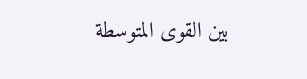بين القوى المتوسطة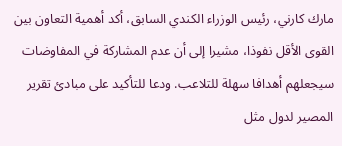مارك كارني، رئيس الوزراء الكندي السابق، أكد أهمية التعاون بين القوى الأقل نفوذا، مشيرا إلى أن عدم المشاركة في المفاوضات سيجعلهم أهدافا سهلة للتلاعب. ودعا للتأكيد على مبادئ تقرير المصير لدول مثل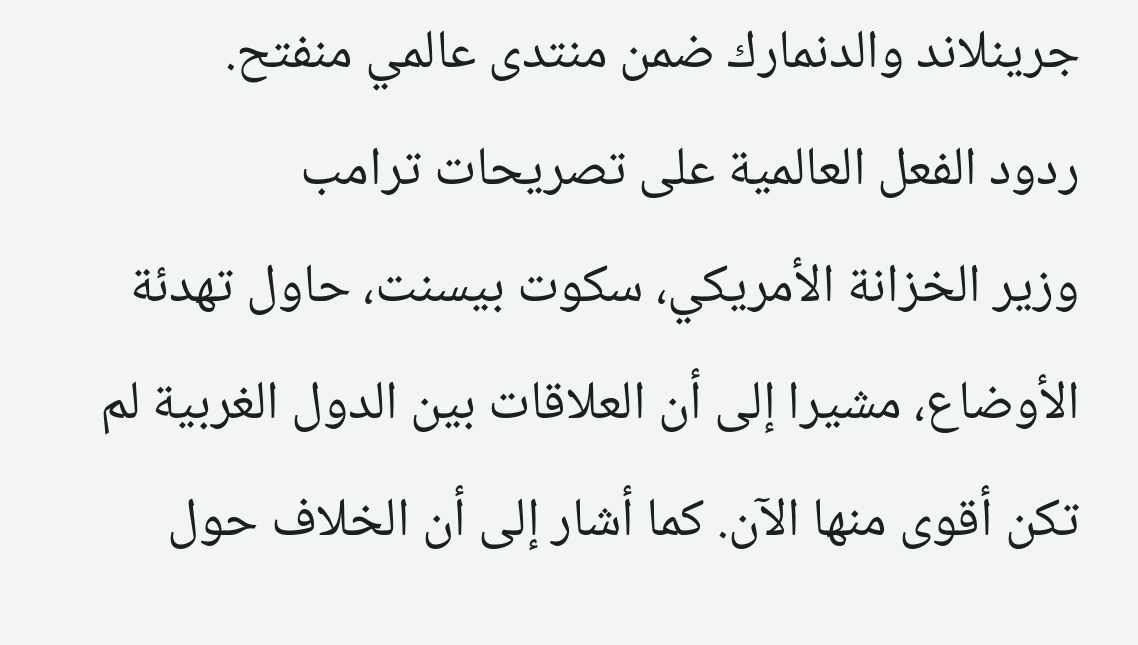جرينلاند والدنمارك ضمن منتدى عالمي منفتح.
ردود الفعل العالمية على تصريحات ترامب
وزير الخزانة الأمريكي، سكوت بيسنت، حاول تهدئة الأوضاع، مشيرا إلى أن العلاقات بين الدول الغربية لم تكن أقوى منها الآن. كما أشار إلى أن الخلاف حول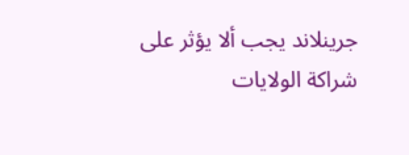جرينلاند يجب ألا يؤثر على شراكة الولايات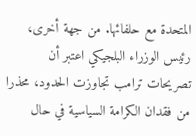المتحدة مع حلفائها. من جهة أخرى، رئيس الوزراء البلجيكي اعتبر أن تصريحات ترامب تجاوزت الحدود، محذرا من فقدان الكرامة السياسية في حال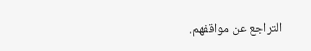التراجع عن مواقفهم.